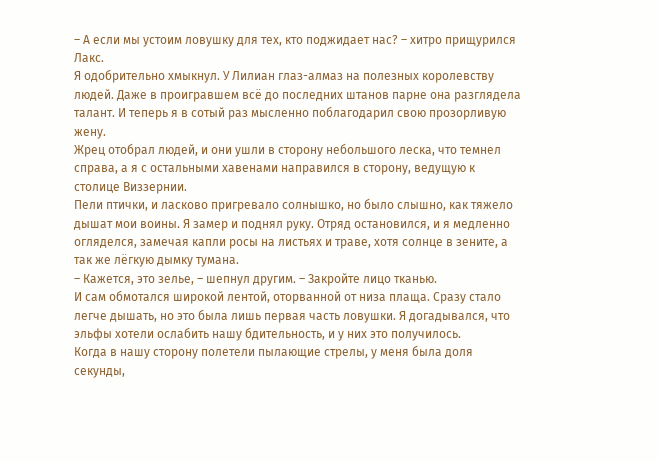– А если мы устоим ловушку для тех, кто поджидает нас? – хитро прищурился Лакс.
Я одобрительно хмыкнул. У Лилиан глаз-алмаз на полезных королевству людей. Даже в проигравшем всё до последних штанов парне она разглядела талант. И теперь я в сотый раз мысленно поблагодарил свою прозорливую жену.
Жрец отобрал людей, и они ушли в сторону небольшого леска, что темнел справа, а я с остальными хавенами направился в сторону, ведущую к столице Виззернии.
Пели птички, и ласково пригревало солнышко, но было слышно, как тяжело дышат мои воины. Я замер и поднял руку. Отряд остановился, и я медленно огляделся, замечая капли росы на листьях и траве, хотя солнце в зените, а так же лёгкую дымку тумана.
– Кажется, это зелье, – шепнул другим. – Закройте лицо тканью.
И сам обмотался широкой лентой, оторванной от низа плаща. Сразу стало легче дышать, но это была лишь первая часть ловушки. Я догадывался, что эльфы хотели ослабить нашу бдительность, и у них это получилось.
Когда в нашу сторону полетели пылающие стрелы, у меня была доля секунды,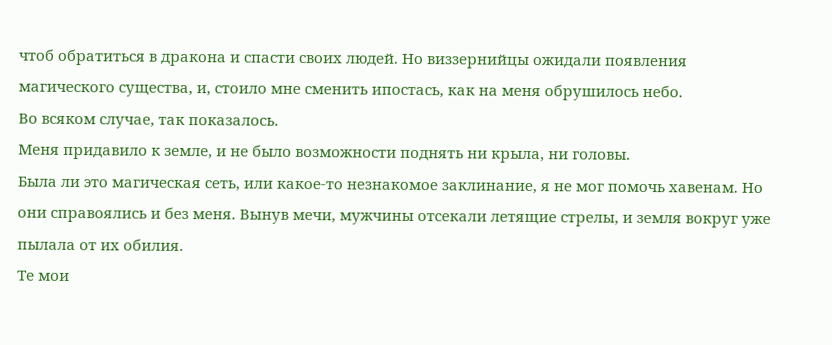чтоб обратиться в дракона и спасти своих людей. Но виззернийцы ожидали появления магического существа, и, стоило мне сменить ипостась, как на меня обрушилось небо.
Во всяком случае, так показалось.
Меня придавило к земле, и не было возможности поднять ни крыла, ни головы.
Была ли это магическая сеть, или какое-то незнакомое заклинание, я не мог помочь хавенам. Но они справоялись и без меня. Вынув мечи, мужчины отсекали летящие стрелы, и земля вокруг уже пылала от их обилия.
Те мои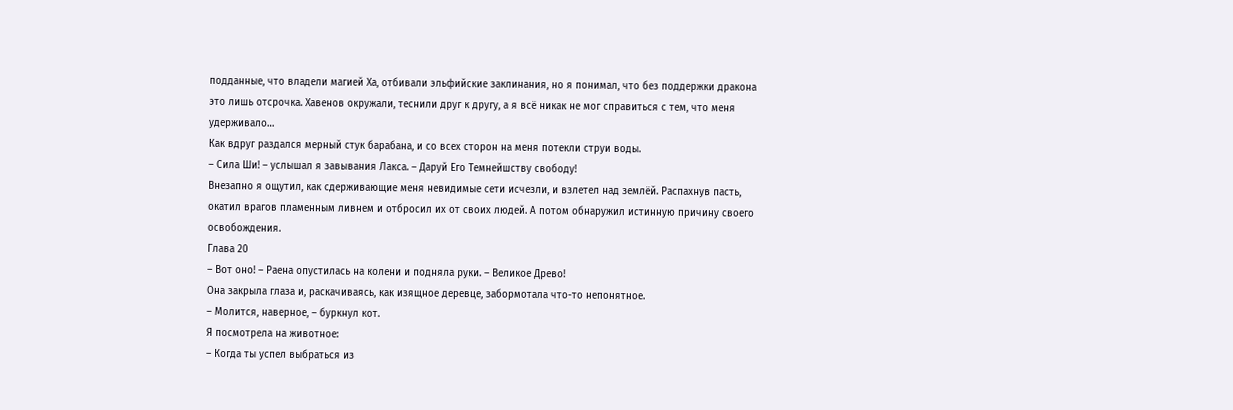подданные, что владели магией Ха, отбивали эльфийские заклинания, но я понимал, что без поддержки дракона это лишь отсрочка. Хавенов окружали, теснили друг к другу, а я всё никак не мог справиться с тем, что меня удерживало…
Как вдруг раздался мерный стук барабана, и со всех сторон на меня потекли струи воды.
– Сила Ши! – услышал я завывания Лакса. – Даруй Его Темнейшству свободу!
Внезапно я ощутил, как сдерживающие меня невидимые сети исчезли, и взлетел над землёй. Распахнув пасть, окатил врагов пламенным ливнем и отбросил их от своих людей. А потом обнаружил истинную причину своего освобождения.
Глава 20
– Вот оно! – Раена опустилась на колени и подняла руки. – Великое Древо!
Она закрыла глаза и, раскачиваясь, как изящное деревце, забормотала что-то непонятное.
– Молится, наверное, – буркнул кот.
Я посмотрела на животное:
– Когда ты успел выбраться из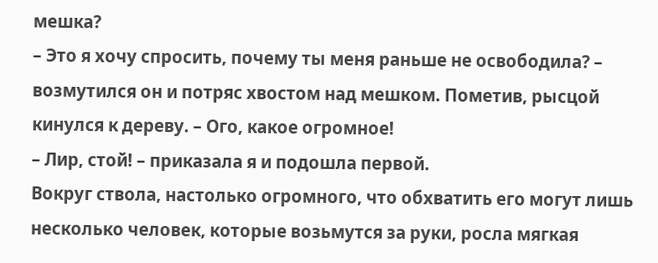мешка?
– Это я хочу спросить, почему ты меня раньше не освободила? – возмутился он и потряс хвостом над мешком. Пометив, рысцой кинулся к дереву. – Ого, какое огромное!
– Лир, стой! – приказала я и подошла первой.
Вокруг ствола, настолько огромного, что обхватить его могут лишь несколько человек, которые возьмутся за руки, росла мягкая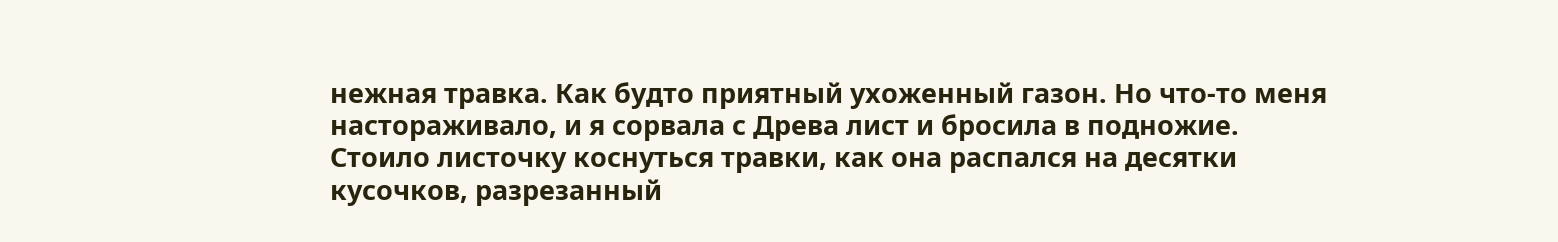нежная травка. Как будто приятный ухоженный газон. Но что-то меня настораживало, и я сорвала с Древа лист и бросила в подножие.
Стоило листочку коснуться травки, как она распался на десятки кусочков, разрезанный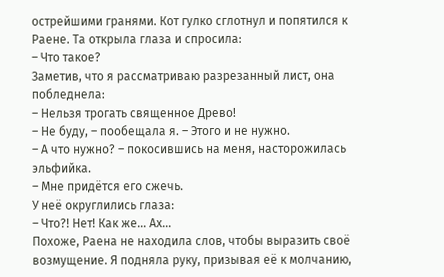острейшими гранями. Кот гулко сглотнул и попятился к Раене. Та открыла глаза и спросила:
– Что такое?
Заметив, что я рассматриваю разрезанный лист, она побледнела:
– Нельзя трогать священное Древо!
– Не буду, – пообещала я. – Этого и не нужно.
– А что нужно? – покосившись на меня, насторожилась эльфийка.
– Мне придётся его сжечь.
У неё округлились глаза:
– Что?! Нет! Как же… Ах…
Похоже, Раена не находила слов, чтобы выразить своё возмущение. Я подняла руку, призывая её к молчанию,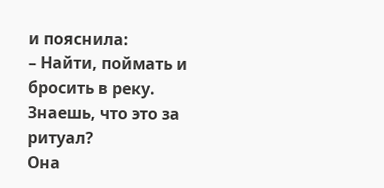и пояснила:
– Найти, поймать и бросить в реку. Знаешь, что это за ритуал?
Она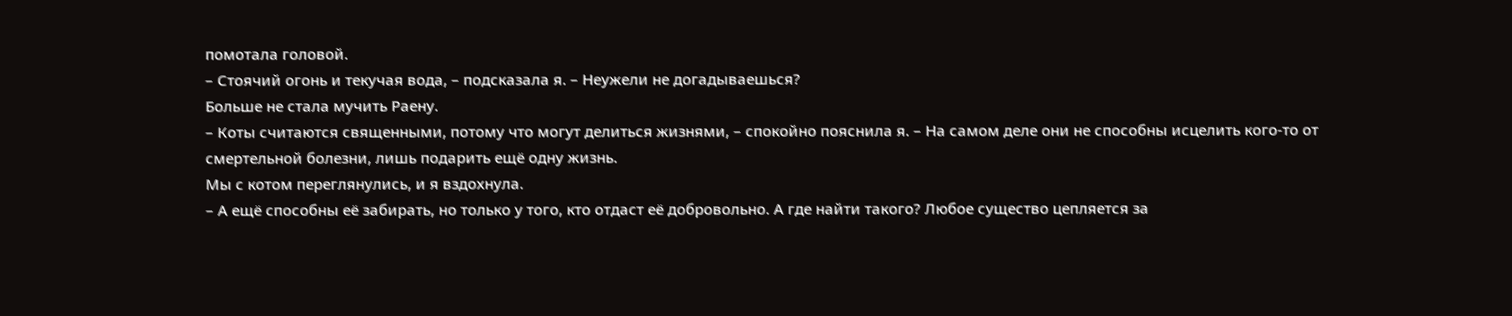помотала головой.
– Стоячий огонь и текучая вода, – подсказала я. – Неужели не догадываешься?
Больше не стала мучить Раену.
– Коты считаются священными, потому что могут делиться жизнями, – спокойно пояснила я. – На самом деле они не способны исцелить кого-то от смертельной болезни, лишь подарить ещё одну жизнь.
Мы с котом переглянулись, и я вздохнула.
– А ещё способны её забирать, но только у того, кто отдаст её добровольно. А где найти такого? Любое существо цепляется за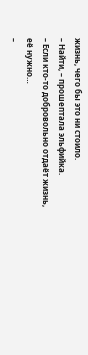жизнь, чего бы это ни стоило.
– Найти, – прошептала эльфийка.
– Если кто-то добровольно отдаёт жизнь, её нужно…
–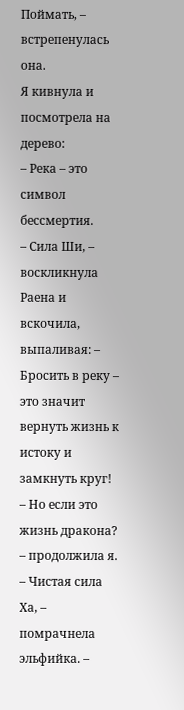Поймать, – встрепенулась она.
Я кивнула и посмотрела на дерево:
– Река – это символ бессмертия.
– Сила Ши, – воскликнула Раена и вскочила, выпаливая: – Бросить в реку – это значит вернуть жизнь к истоку и замкнуть круг!
– Но если это жизнь дракона? – продолжила я.
– Чистая сила Ха, – помрачнела эльфийка. –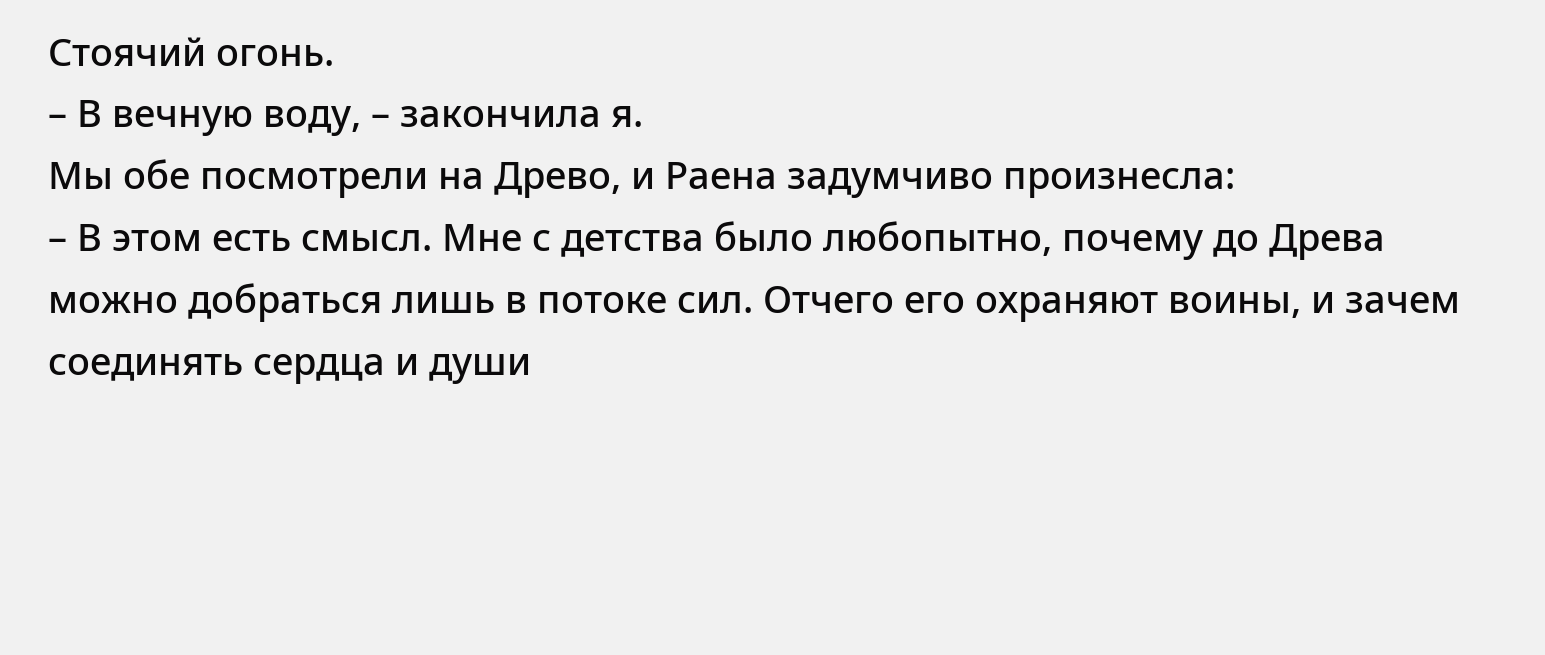Стоячий огонь.
– В вечную воду, – закончила я.
Мы обе посмотрели на Древо, и Раена задумчиво произнесла:
– В этом есть смысл. Мне с детства было любопытно, почему до Древа можно добраться лишь в потоке сил. Отчего его охраняют воины, и зачем соединять сердца и души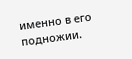именно в его подножии.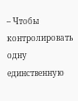– Чтобы контролировать одну единственную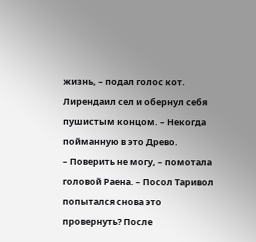жизнь, – подал голос кот. Лирендаил сел и обернул себя пушистым концом. – Некогда пойманную в это Древо.
– Поверить не могу, – помотала головой Раена. – Посол Таривол попытался снова это провернуть? После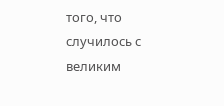того, что случилось с великим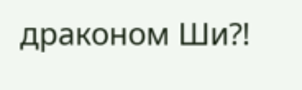драконом Ши?!